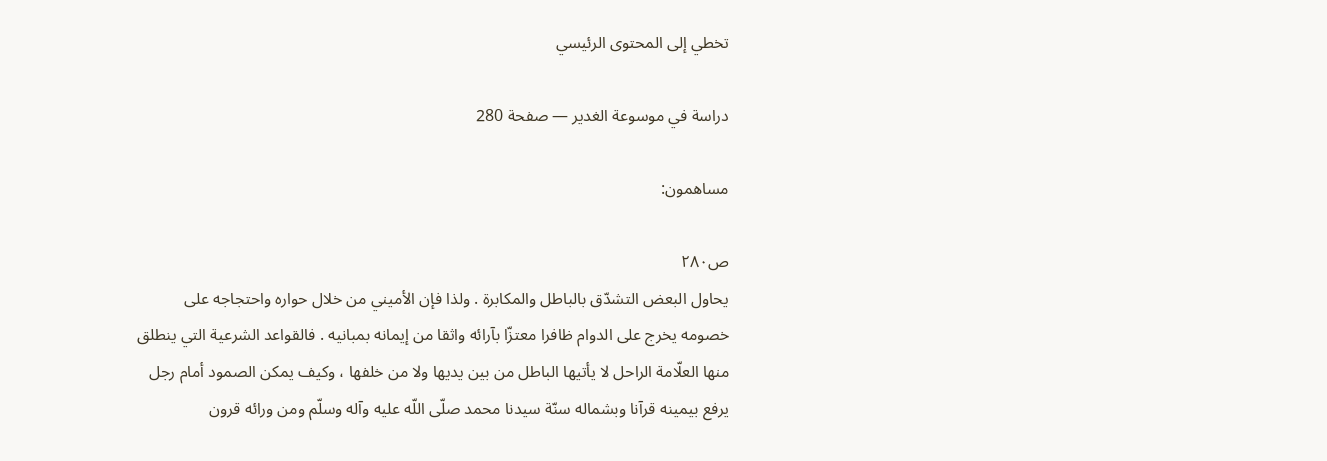تخطي إلى المحتوى الرئيسي

دراسة في موسوعة الغدير — صفحة 280

مساهمون:

ص٢٨٠
يحاول البعض التشدّق بالباطل والمكابرة . ولذا فإن الأميني من خلال حواره واحتجاجه على خصومه يخرج على الدوام ظافرا معتزّا بآرائه واثقا من إيمانه بمبانيه . فالقواعد الشرعية التي ينطلق منها العلّامة الراحل لا يأتيها الباطل من بين يديها ولا من خلفها ، وكيف يمكن الصمود أمام رجل يرفع بيمينه قرآنا وبشماله سنّة سيدنا محمد صلّى اللّه عليه وآله وسلّم ومن ورائه قرون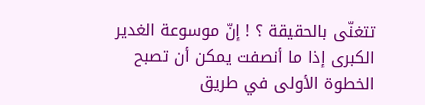تتغنّى بالحقيقة ؟ ! إنّ موسوعة الغدير الكبرى إذا ما أنصفت يمكن أن تصبح الخطوة الأولى في طريق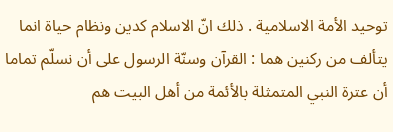توحيد الأمة الاسلامية . ذلك انّ الاسلام كدين ونظام حياة انما يتألف من ركنين هما : القرآن وسنّة الرسول على أن نسلّم تماما أن عترة النبي المتمثلة بالأئمة من أهل البيت هم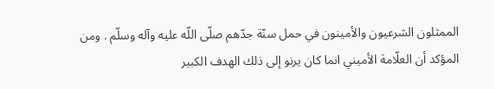الممثلون الشرعيون والأمينون في حمل سنّة جدّهم صلّى اللّه عليه وآله وسلّم . ومن المؤكد أن العلّامة الأميني انما كان يرنو إلى ذلك الهدف الكبير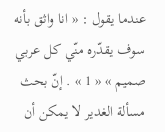عندما يقول : « انا واثق بأنه سوف يقدّره منّي كل عربي صميم » « 1 » . إنّ بحث مسألة الغدير لا يمكن أن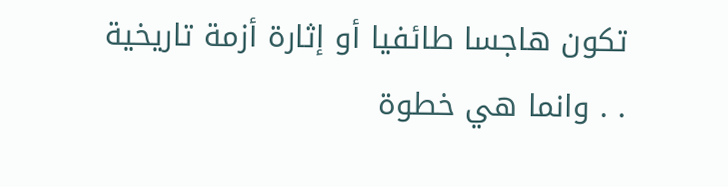تكون هاجسا طائفيا أو إثارة أزمة تاريخية . . وانما هي خطوة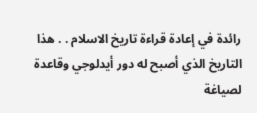رائدة في إعادة قراءة تاريخ الاسلام . . هذا التاريخ الذي أصبح له دور أيدلوجي وقاعدة لصياغة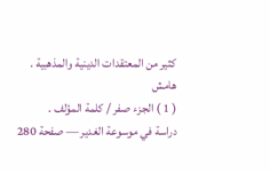كثير من المعتقدات الدينية والمذهبية .
هامش
( 1 ) الجزء صفر / كلمة المؤلف .
دراسة في موسوعة الغدير — صفحة 280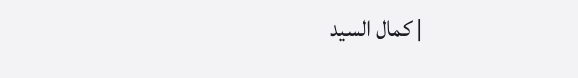| كمال السيد